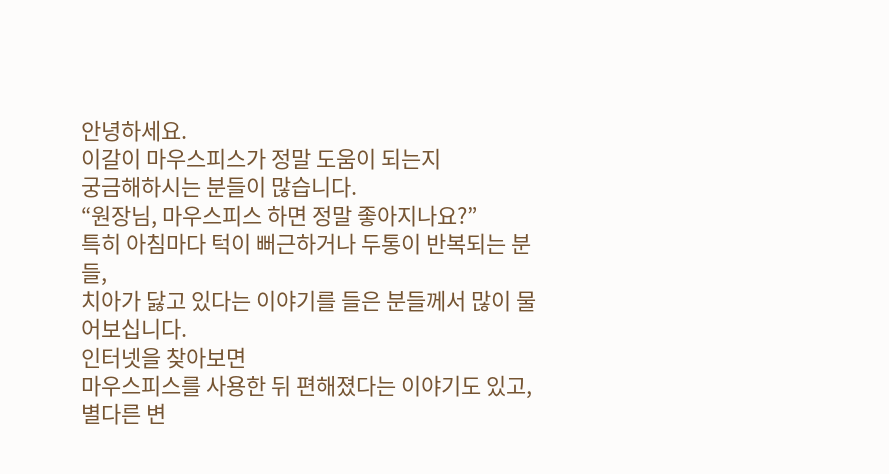안녕하세요.
이갈이 마우스피스가 정말 도움이 되는지
궁금해하시는 분들이 많습니다.
“원장님, 마우스피스 하면 정말 좋아지나요?”
특히 아침마다 턱이 뻐근하거나 두통이 반복되는 분들,
치아가 닳고 있다는 이야기를 들은 분들께서 많이 물어보십니다.
인터넷을 찾아보면
마우스피스를 사용한 뒤 편해졌다는 이야기도 있고,
별다른 변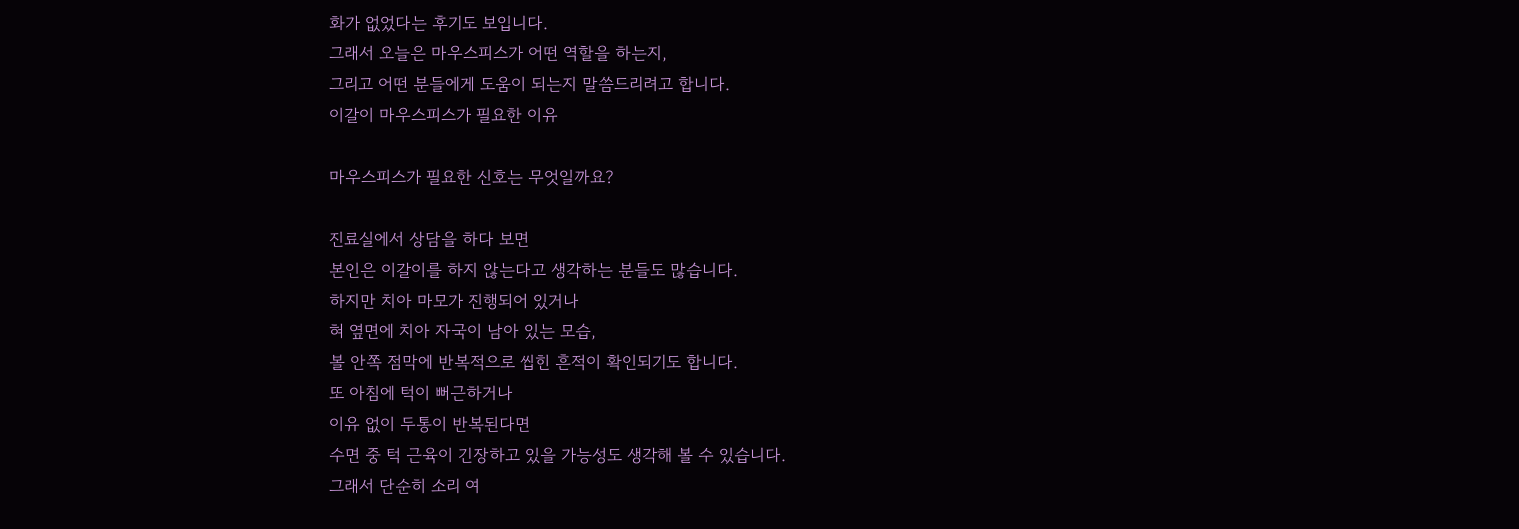화가 없었다는 후기도 보입니다.
그래서 오늘은 마우스피스가 어떤 역할을 하는지,
그리고 어떤 분들에게 도움이 되는지 말씀드리려고 합니다.
이갈이 마우스피스가 필요한 이유

마우스피스가 필요한 신호는 무엇일까요?

진료실에서 상담을 하다 보면
본인은 이갈이를 하지 않는다고 생각하는 분들도 많습니다.
하지만 치아 마모가 진행되어 있거나
혀 옆면에 치아 자국이 남아 있는 모습,
볼 안쪽 점막에 반복적으로 씹힌 흔적이 확인되기도 합니다.
또 아침에 턱이 뻐근하거나
이유 없이 두통이 반복된다면
수면 중 턱 근육이 긴장하고 있을 가능성도 생각해 볼 수 있습니다.
그래서 단순히 소리 여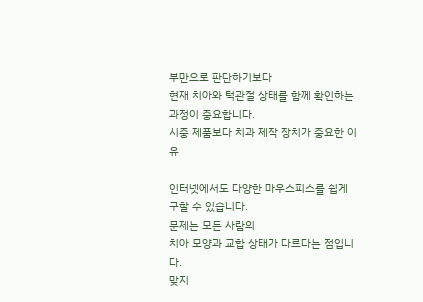부만으로 판단하기보다
현재 치아와 턱관절 상태를 함께 확인하는 과정이 중요합니다.
시중 제품보다 치과 제작 장치가 중요한 이유

인터넷에서도 다양한 마우스피스를 쉽게 구할 수 있습니다.
문제는 모든 사람의
치아 모양과 교합 상태가 다르다는 점입니다.
맞지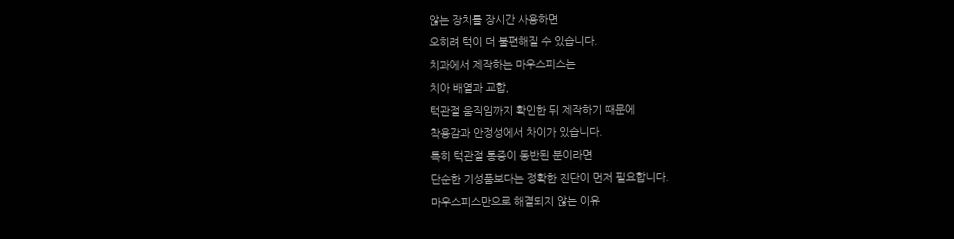않는 장치를 장시간 사용하면
오히려 턱이 더 불편해질 수 있습니다.
치과에서 제작하는 마우스피스는
치아 배열과 교합,
턱관절 움직임까지 확인한 뒤 제작하기 때문에
착용감과 안정성에서 차이가 있습니다.
특히 턱관절 통증이 동반된 분이라면
단순한 기성품보다는 정확한 진단이 먼저 필요합니다.
마우스피스만으로 해결되지 않는 이유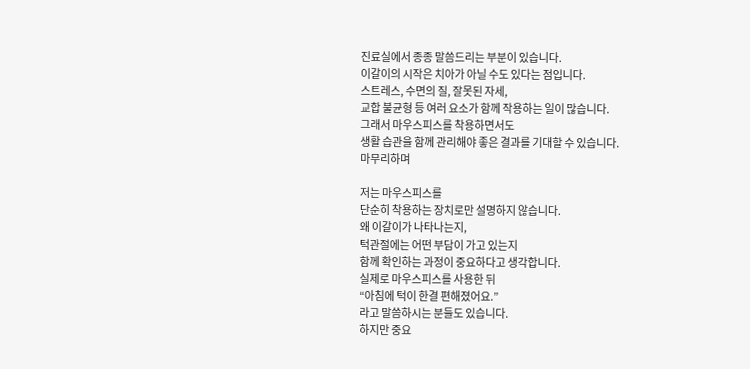진료실에서 종종 말씀드리는 부분이 있습니다.
이갈이의 시작은 치아가 아닐 수도 있다는 점입니다.
스트레스, 수면의 질, 잘못된 자세,
교합 불균형 등 여러 요소가 함께 작용하는 일이 많습니다.
그래서 마우스피스를 착용하면서도
생활 습관을 함께 관리해야 좋은 결과를 기대할 수 있습니다.
마무리하며

저는 마우스피스를
단순히 착용하는 장치로만 설명하지 않습니다.
왜 이갈이가 나타나는지,
턱관절에는 어떤 부담이 가고 있는지
함께 확인하는 과정이 중요하다고 생각합니다.
실제로 마우스피스를 사용한 뒤
“아침에 턱이 한결 편해졌어요.”
라고 말씀하시는 분들도 있습니다.
하지만 중요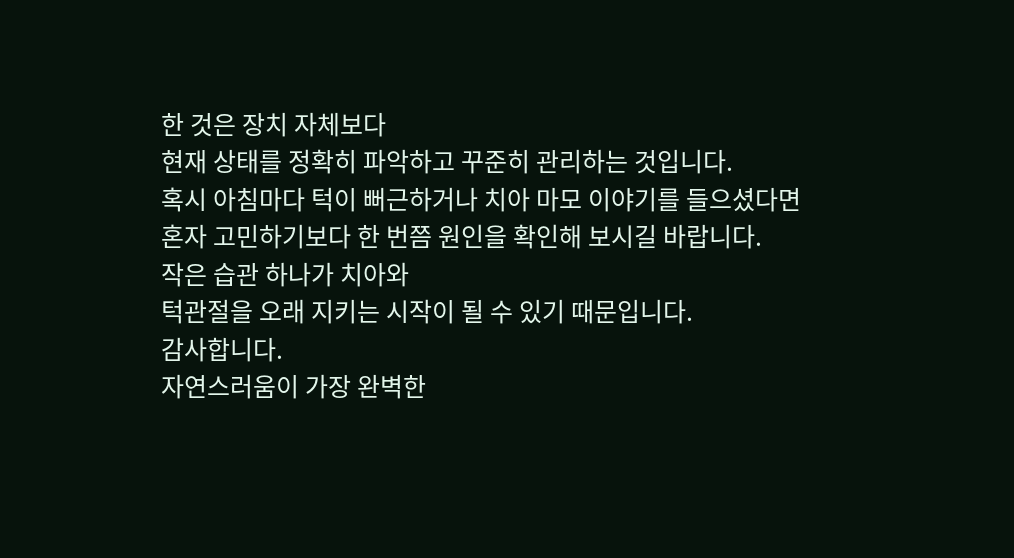한 것은 장치 자체보다
현재 상태를 정확히 파악하고 꾸준히 관리하는 것입니다.
혹시 아침마다 턱이 뻐근하거나 치아 마모 이야기를 들으셨다면
혼자 고민하기보다 한 번쯤 원인을 확인해 보시길 바랍니다.
작은 습관 하나가 치아와
턱관절을 오래 지키는 시작이 될 수 있기 때문입니다.
감사합니다.
자연스러움이 가장 완벽한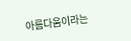아름다움이라는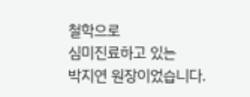철학으로
심미진료하고 있는
박지연 원장이었습니다.